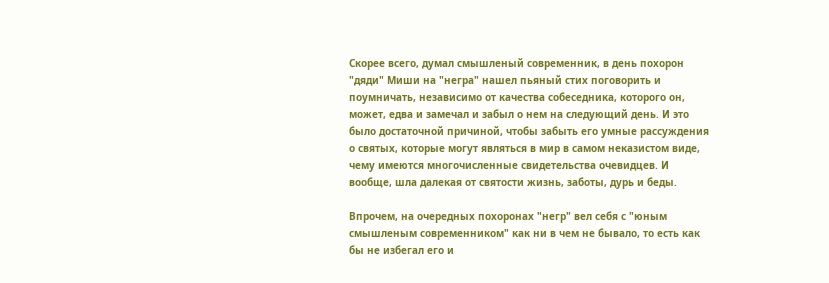Скорее всего, думал смышленый современник, в день похорон "дяди" Миши на "негра" нашел пьяный стих поговорить и поумничать, независимо от качества собеседника, которого он, может, едва и замечал и забыл о нем на следующий день. И это было достаточной причиной, чтобы забыть его умные рассуждения о святых, которые могут являться в мир в самом неказистом виде, чему имеются многочисленные свидетельства очевидцев. И вообще, шла далекая от святости жизнь, заботы, дурь и беды.

Впрочем, на очередных похоронах "негр" вел себя с "юным смышленым современником" как ни в чем не бывало, то есть как бы не избегал его и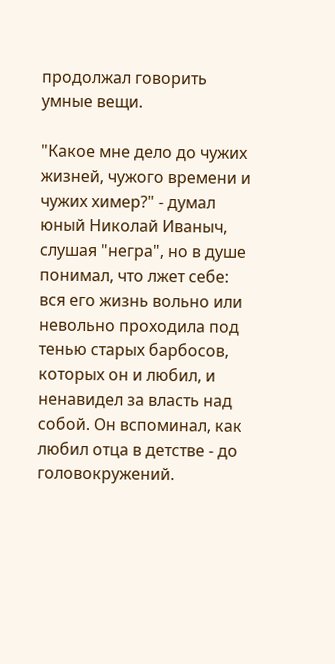продолжал говорить умные вещи.

"Какое мне дело до чужих жизней, чужого времени и чужих химер?" - думал юный Николай Иваныч, слушая "негра", но в душе понимал, что лжет себе: вся его жизнь вольно или невольно проходила под тенью старых барбосов, которых он и любил, и ненавидел за власть над собой. Он вспоминал, как любил отца в детстве - до головокружений.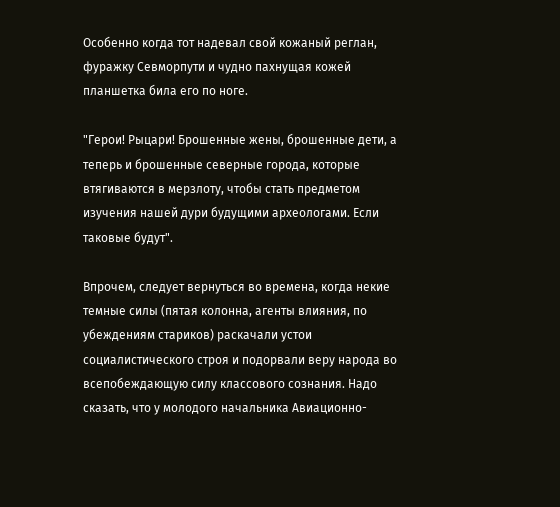Особенно когда тот надевал свой кожаный реглан, фуражку Севморпути и чудно пахнущая кожей планшетка била его по ноге.

"Герои! Рыцари! Брошенные жены, брошенные дети, а теперь и брошенные северные города, которые втягиваются в мерзлоту, чтобы стать предметом изучения нашей дури будущими археологами. Если таковые будут".

Впрочем, следует вернуться во времена, когда некие темные силы (пятая колонна, агенты влияния, по убеждениям стариков) раскачали устои социалистического строя и подорвали веру народа во всепобеждающую силу классового сознания. Надо сказать, что у молодого начальника Авиационно-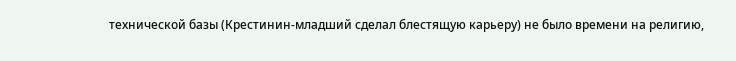технической базы (Крестинин-младший сделал блестящую карьеру) не было времени на религию,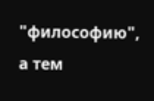"философию", а тем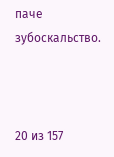паче зубоскальство.



20 из 157